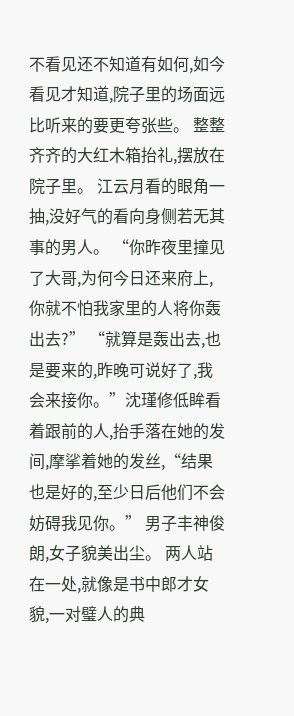不看见还不知道有如何,如今看见才知道,院子里的场面远比听来的要更夸张些。 整整齐齐的大红木箱抬礼,摆放在院子里。 江云月看的眼角一抽,没好气的看向身侧若无其事的男人。 “你昨夜里撞见了大哥,为何今日还来府上,你就不怕我家里的人将你轰出去?” “就算是轰出去,也是要来的,昨晚可说好了,我会来接你。”沈瑾修低眸看着跟前的人,抬手落在她的发间,摩挲着她的发丝,“结果也是好的,至少日后他们不会妨碍我见你。” 男子丰神俊朗,女子貌美出尘。 两人站在一处,就像是书中郎才女貌,一对璧人的典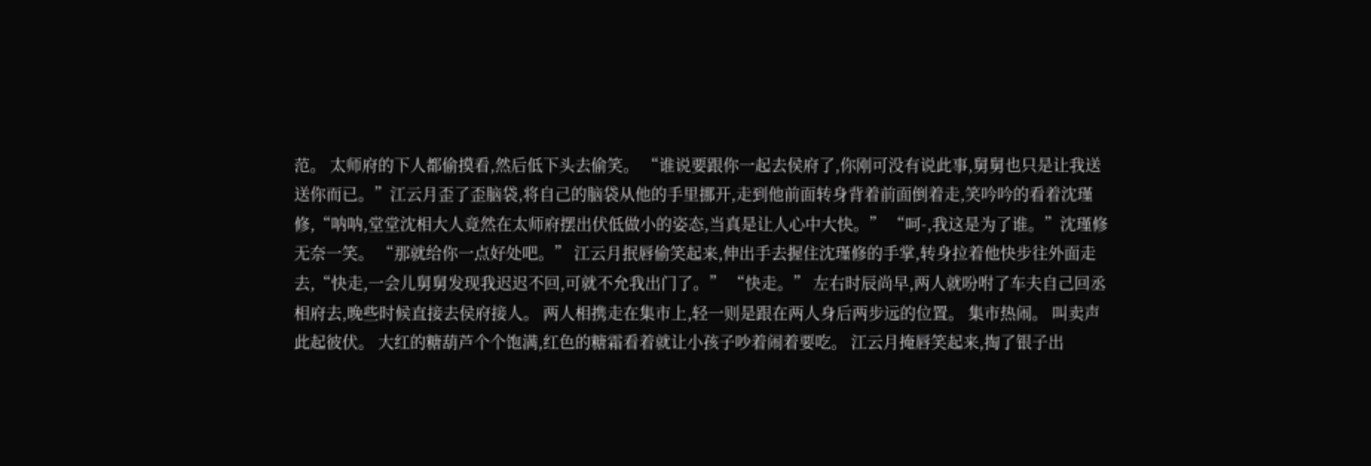范。 太师府的下人都偷摸看,然后低下头去偷笑。 “谁说要跟你一起去侯府了,你刚可没有说此事,舅舅也只是让我送送你而已。”江云月歪了歪脑袋,将自己的脑袋从他的手里挪开,走到他前面转身背着前面倒着走,笑吟吟的看着沈瑾修,“呐呐,堂堂沈相大人竟然在太师府摆出伏低做小的姿态,当真是让人心中大快。” “呵-,我这是为了谁。”沈瑾修无奈一笑。 “那就给你一点好处吧。” 江云月抿唇偷笑起来,伸出手去握住沈瑾修的手掌,转身拉着他快步往外面走去,“快走,一会儿舅舅发现我迟迟不回,可就不允我出门了。” “快走。” 左右时辰尚早,两人就吩咐了车夫自己回丞相府去,晚些时候直接去侯府接人。 两人相携走在集市上,轻一则是跟在两人身后两步远的位置。 集市热闹。 叫卖声此起彼伏。 大红的糖葫芦个个饱满,红色的糖霜看着就让小孩子吵着闹着要吃。 江云月掩唇笑起来,掏了银子出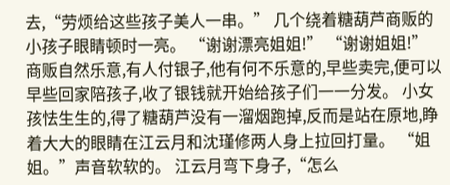去,“劳烦给这些孩子美人一串。” 几个绕着糖葫芦商贩的小孩子眼睛顿时一亮。 “谢谢漂亮姐姐!” “谢谢姐姐!” 商贩自然乐意,有人付银子,他有何不乐意的,早些卖完,便可以早些回家陪孩子,收了银钱就开始给孩子们一一分发。 小女孩怯生生的,得了糖葫芦没有一溜烟跑掉,反而是站在原地,睁着大大的眼睛在江云月和沈瑾修两人身上拉回打量。 “姐姐。”声音软软的。 江云月弯下身子,“怎么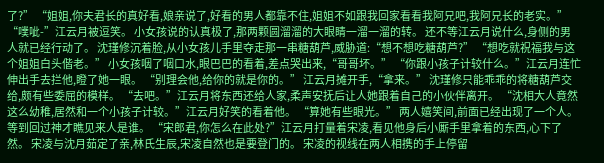了?” “姐姐,你夫君长的真好看,娘亲说了,好看的男人都靠不住,姐姐不如跟我回家看看我阿兄吧,我阿兄长的老实。” “噗呲-”江云月被逗笑。 小女孩说的认真极了,那两颗圆溜溜的大眼睛一溜一溜的转。 还不等江云月说什么,身侧的男人就已经行动了。 沈瑾修沉着脸,从小女孩儿手里夺走那一串糖葫芦,威胁道:“想不想吃糖葫芦?” “想吃就祝福我与这个姐姐白头偕老。” 小女孩咽了咽口水,眼巴巴的看着,差点哭出来,“哥哥坏。” “你跟小孩子计较什么。”江云月连忙伸出手去拦他,瞪了她一眼。 “别理会他,给你的就是你的。” 江云月摊开手,“拿来。” 沈瑾修只能乖乖的将糖葫芦交给,颇有些委屈的模样。 “去吧。”江云月将东西还给人家,柔声安抚后让人她跟着自己的小伙伴离开。 “沈相大人竟然这么幼稚,居然和一个小孩子计较。”江云月好笑的看着他。 “算她有些眼光。” 两人嬉笑间,前面已经出现了一个人。 等到回过神才瞧见来人是谁。 “宋郎君,你怎么在此处?”江云月打量着宋凌,看见他身后小厮手里拿着的东西,心下了然。 宋凌与沈月茹定了亲,林氏生辰,宋凌自然也是要登门的。 宋凌的视线在两人相携的手上停留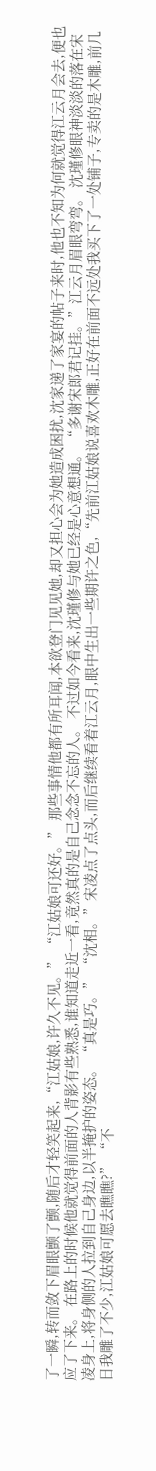了一瞬,转而敛下眉眼颤了颤,随后才轻笑起来,“江姑娘,许久不见。” “江姑娘可还好。” 那些事情他都有所耳闻,本欲登门见见她,却又担心会为她造成困扰,沈家递了家宴的帖子来时,他也不知为何就觉得江云月会去,便也应了下来。 在路上的时候他就觉得前面的人背影有些熟悉,谁知道走近一看,竟然真的是自己念念不忘的人。 不过如今看来,沈瑾修与她已经是心意想通。 “多谢宋郎君记挂。”江云月眉眼弯弯。 沈瑾修眼神淡淡的落在宋凌身上,将身侧的人拉到自己身边,以半掩护的姿态。 “真是巧。” “沈相。”宋凌点了点头,而后继续看着江云月,眼中生出一些期许之色,“先前江姑娘说喜欢木雕,正好在前面不远处我买下了一处铺子,专卖的是木雕,前几日我雕了不少,江姑娘可愿去瞧瞧?” “不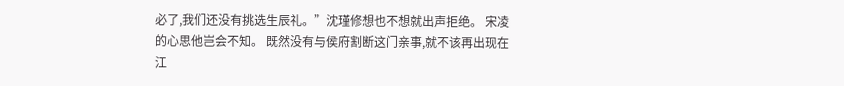必了,我们还没有挑选生辰礼。”沈瑾修想也不想就出声拒绝。 宋凌的心思他岂会不知。 既然没有与侯府割断这门亲事,就不该再出现在江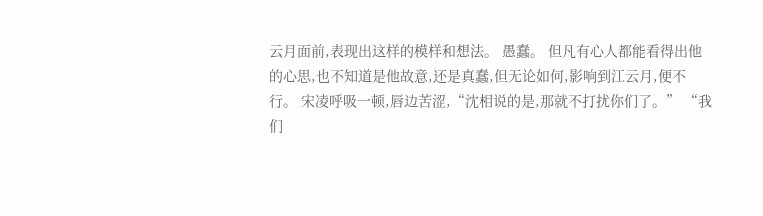云月面前,表现出这样的模样和想法。 愚蠢。 但凡有心人都能看得出他的心思,也不知道是他故意,还是真蠢,但无论如何,影响到江云月,便不行。 宋凌呼吸一顿,唇边苦涩,“沈相说的是,那就不打扰你们了。” “我们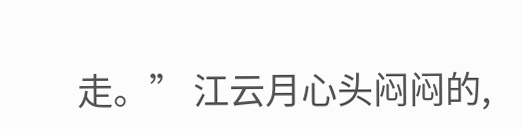走。” 江云月心头闷闷的,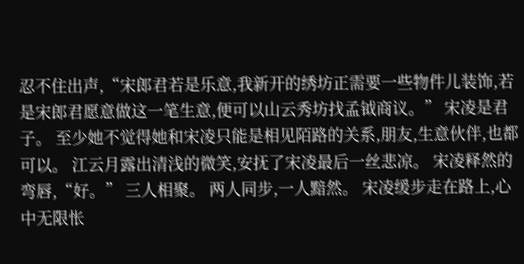忍不住出声,“宋郎君若是乐意,我新开的绣坊正需要一些物件儿装饰,若是宋郎君愿意做这一笔生意,便可以山云秀坊找孟钺商议。” 宋凌是君子。 至少她不觉得她和宋凌只能是相见陌路的关系,朋友,生意伙伴,也都可以。 江云月露出清浅的微笑,安抚了宋凌最后一丝悲凉。 宋凌释然的弯唇,“好。” 三人相聚。 两人同步,一人黯然。 宋凌缓步走在路上,心中无限怅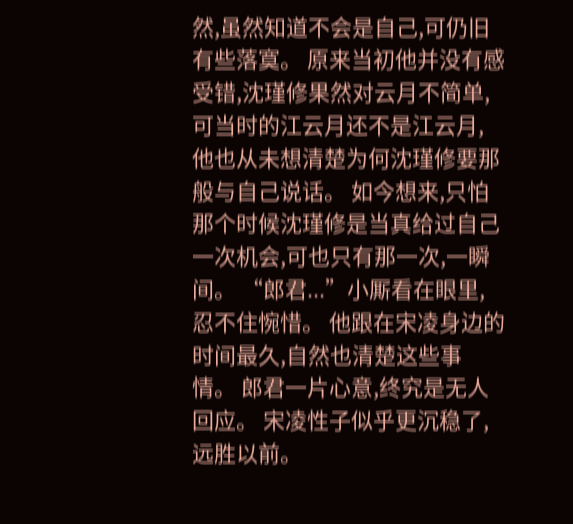然,虽然知道不会是自己,可仍旧有些落寞。 原来当初他并没有感受错,沈瑾修果然对云月不简单,可当时的江云月还不是江云月,他也从未想清楚为何沈瑾修要那般与自己说话。 如今想来,只怕那个时候沈瑾修是当真给过自己一次机会,可也只有那一次,一瞬间。 “郎君...”小厮看在眼里,忍不住惋惜。 他跟在宋凌身边的时间最久,自然也清楚这些事情。 郎君一片心意,终究是无人回应。 宋凌性子似乎更沉稳了,远胜以前。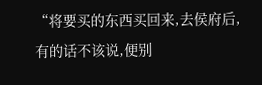“将要买的东西买回来,去侯府后,有的话不该说,便别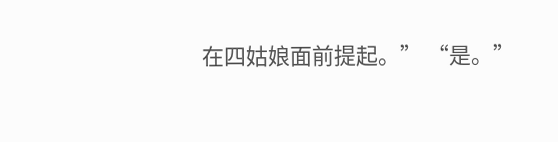在四姑娘面前提起。” “是。”